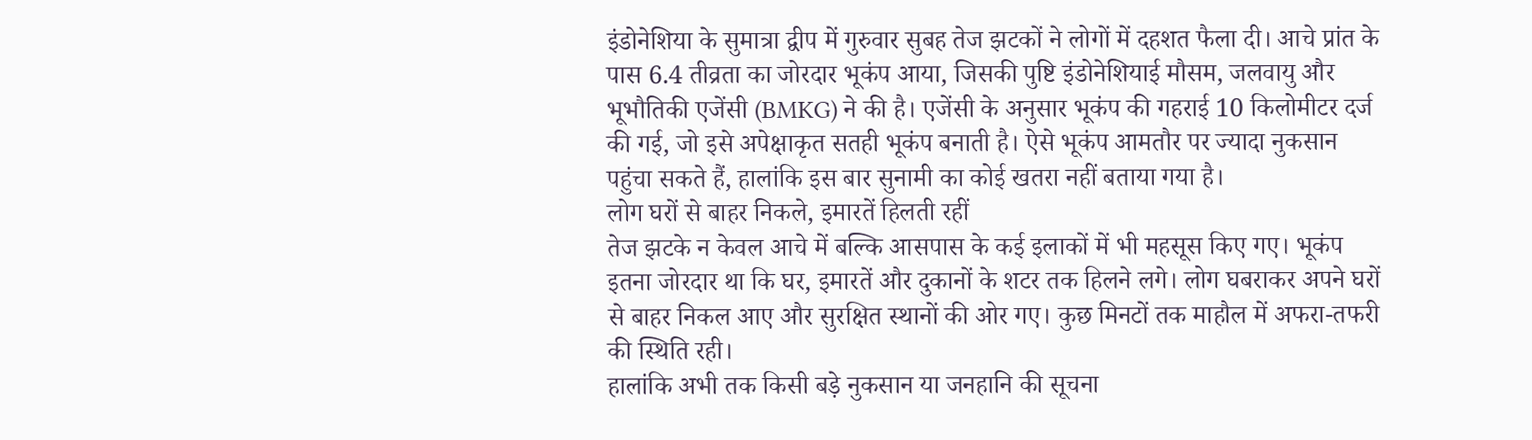इंडोनेशिया के सुमात्रा द्वीप में गुरुवार सुबह तेज झटकों ने लोगों में दहशत फैला दी। आचे प्रांत के पास 6.4 तीव्रता का जोरदार भूकंप आया, जिसकी पुष्टि इंडोनेशियाई मौसम, जलवायु और भूभौतिकी एजेंसी (BMKG) ने की है। एजेंसी के अनुसार भूकंप की गहराई 10 किलोमीटर दर्ज की गई, जो इसे अपेक्षाकृत सतही भूकंप बनाती है। ऐसे भूकंप आमतौर पर ज्यादा नुकसान पहुंचा सकते हैं, हालांकि इस बार सुनामी का कोई खतरा नहीं बताया गया है।
लोग घरों से बाहर निकले, इमारतें हिलती रहीं
तेज झटके न केवल आचे में बल्कि आसपास के कई इलाकों में भी महसूस किए गए। भूकंप इतना जोरदार था कि घर, इमारतें और दुकानों के शटर तक हिलने लगे। लोग घबराकर अपने घरों से बाहर निकल आए और सुरक्षित स्थानों की ओर गए। कुछ मिनटों तक माहौल में अफरा-तफरी की स्थिति रही।
हालांकि अभी तक किसी बड़े नुकसान या जनहानि की सूचना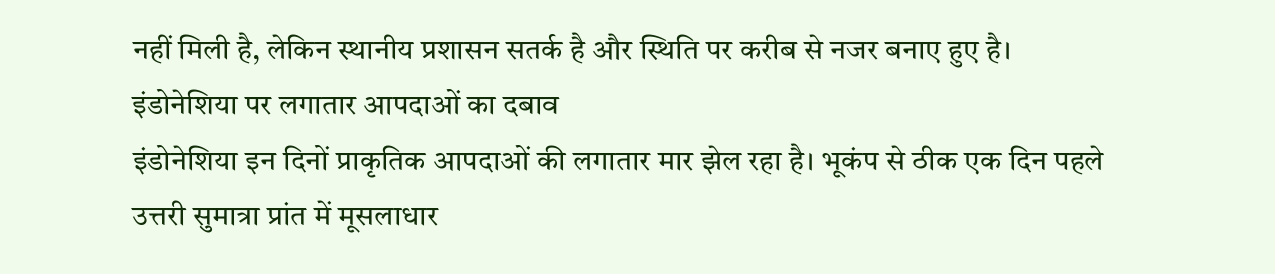नहीं मिली है, लेकिन स्थानीय प्रशासन सतर्क है और स्थिति पर करीब से नजर बनाए हुए है।
इंडोनेशिया पर लगातार आपदाओं का दबाव
इंडोनेशिया इन दिनों प्राकृतिक आपदाओं की लगातार मार झेल रहा है। भूकंप से ठीक एक दिन पहले उत्तरी सुमात्रा प्रांत में मूसलाधार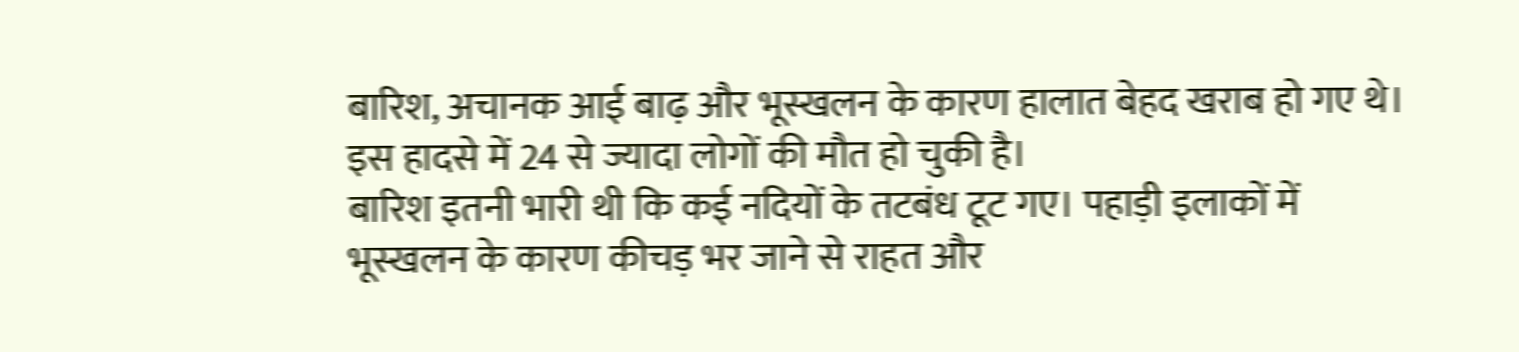बारिश, अचानक आई बाढ़ और भूस्खलन के कारण हालात बेहद खराब हो गए थे। इस हादसे में 24 से ज्यादा लोगों की मौत हो चुकी है।
बारिश इतनी भारी थी कि कई नदियों के तटबंध टूट गए। पहाड़ी इलाकों में भूस्खलन के कारण कीचड़ भर जाने से राहत और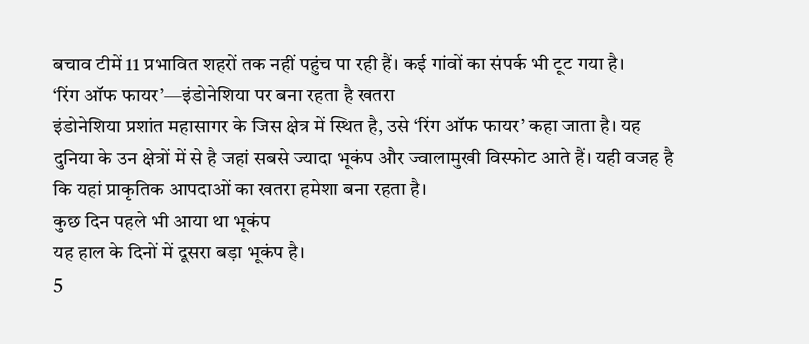बचाव टीमें 11 प्रभावित शहरों तक नहीं पहुंच पा रही हैं। कई गांवों का संपर्क भी टूट गया है।
‘रिंग ऑफ फायर’—इंडोनेशिया पर बना रहता है खतरा
इंडोनेशिया प्रशांत महासागर के जिस क्षेत्र में स्थित है, उसे ‘रिंग ऑफ फायर’ कहा जाता है। यह दुनिया के उन क्षेत्रों में से है जहां सबसे ज्यादा भूकंप और ज्वालामुखी विस्फोट आते हैं। यही वजह है कि यहां प्राकृतिक आपदाओं का खतरा हमेशा बना रहता है।
कुछ दिन पहले भी आया था भूकंप
यह हाल के दिनों में दूसरा बड़ा भूकंप है।
5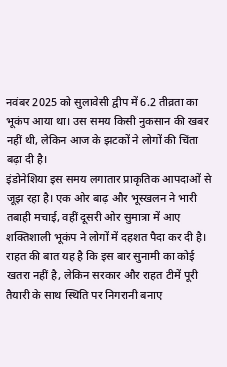नवंबर 2025 को सुलावेसी द्वीप में 6.2 तीव्रता का भूकंप आया था। उस समय किसी नुकसान की खबर नहीं थी, लेकिन आज के झटकों ने लोगों की चिंता बढ़ा दी है।
इंडोनेशिया इस समय लगातार प्राकृतिक आपदाओं से जूझ रहा है। एक ओर बाढ़ और भूस्खलन ने भारी तबाही मचाई, वहीं दूसरी ओर सुमात्रा में आए शक्तिशाली भूकंप ने लोगों में दहशत पैदा कर दी है। राहत की बात यह है कि इस बार सुनामी का कोई खतरा नहीं है, लेकिन सरकार और राहत टीमें पूरी तैयारी के साथ स्थिति पर निगरानी बनाए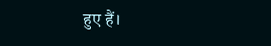हुए हैं।